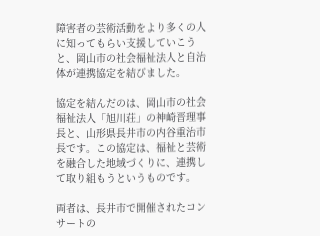障害者の芸術活動をより多くの人に知ってもらい支援していこうと、岡山市の社会福祉法人と自治体が連携協定を結びました。

協定を結んだのは、岡山市の社会福祉法人「旭川荘」の神崎晋理事長と、山形県長井市の内谷重治市長です。この協定は、福祉と芸術を融合した地域づくりに、連携して取り組もうというものです。

両者は、長井市で開催されたコンサートの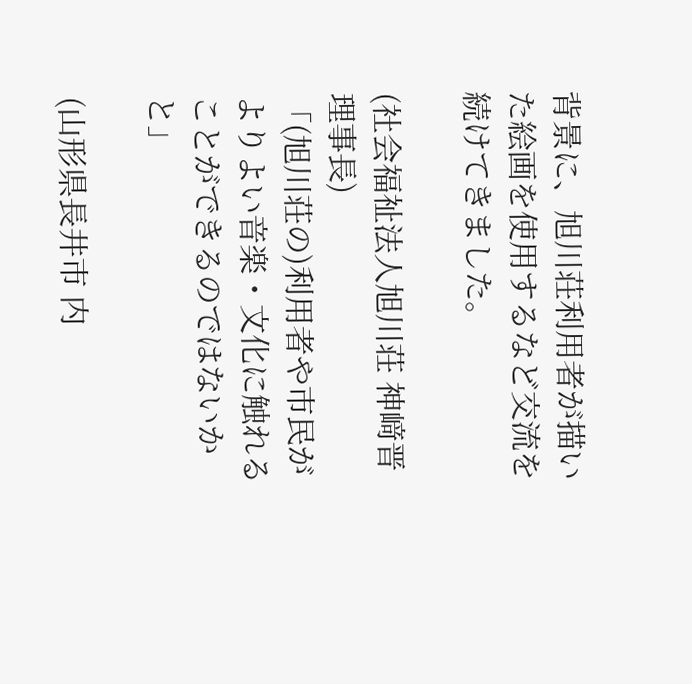背景に、旭川荘利用者が描いた絵画を使用するなど交流を続けてきました。

(社会福祉法人旭川荘 神﨑晋理事長)
「(旭川荘の)利用者や市民がよりよい音楽・文化に触れることができるのではないかと」

(山形県長井市 内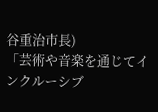谷重治市長)
「芸術や音楽を通じてインクルーシブ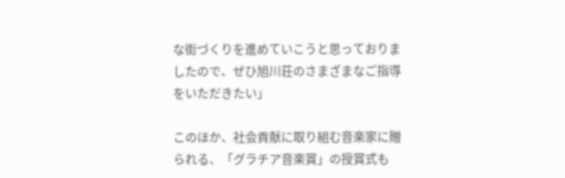な街づくりを進めていこうと思っておりましたので、ぜひ旭川荘のさまざまなご指導をいただきたい」

このほか、社会貢献に取り組む音楽家に贈られる、「グラチア音楽賞」の授賞式も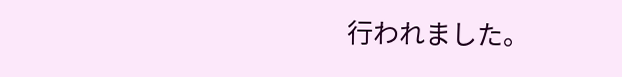行われました。